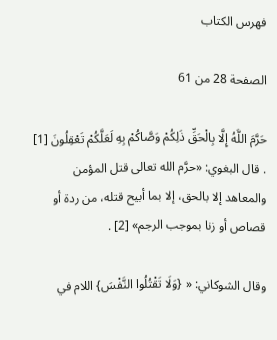فهرس الكتاب

الصفحة 28 من 61

حَرَّمَ اللَّهُ إِلَّا بِالْحَقِّ ذَلِكُمْ وَصَّاكُمْ بِهِ لَعَلَّكُمْ تَعْقِلُونَ [1] . قال البغوي: «حرَّم الله تعالى قتل المؤمن والمعاهد إلا بالحق، إلا بما أبيح قتله، من ردة أو قصاص أو زنا بموجب الرجم» [2] .

وقال الشوكاني: « {وَلَا تَقْتُلُوا النَّفْسَ} اللام في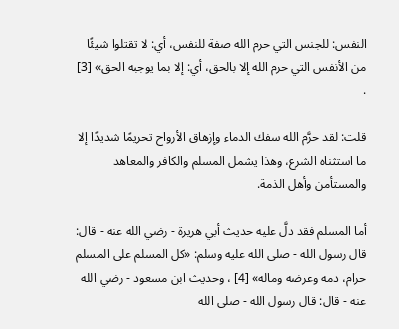النفس: للجنس التي حرم الله صفة للنفس، أي: لا تقتلوا شيئًا من الأنفس التي حرم الله إلا بالحق، أي: إلا بما يوجبه الحق» [3] .

قلت: لقد حرَّم الله سفك الدماء وإزهاق الأرواح تحريمًا شديدًا إلا ما استثناه الشرع، وهذا يشمل المسلم والكافر والمعاهد والمستأمن وأهل الذمة.

أما المسلم فقد دلَّ عليه حديث أبي هريرة - رضي الله عنه - قال: قال رسول الله - صلى الله عليه وسلم: «كل المسلم على المسلم حرام، دمه وعرضه وماله» [4] ، وحديث ابن مسعود - رضي الله عنه - قال: قال رسول الله - صلى الله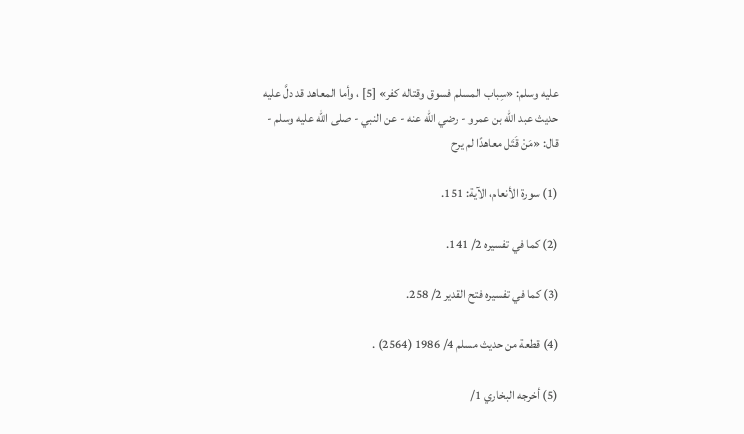عليه وسلم: «سِباب المسلم فسوق وقتاله كفر» [5] ، وأما المعاهد قد دلَّ عليه حديث عبد الله بن عمرو - رضي الله عنه - عن النبي - صلى الله عليه وسلم - قال: «مَنْ قَتَل معاهدًا لم يرح

(1) سورة الأنعام، الآية: 151.

(2) كما في تفسيره 2/ 141.

(3) كما في تفسيره فتح القدير 2/ 258.

(4) قطعة من حديث مسلم 4/ 1986 (2564) .

(5) أخرجه البخاري 1/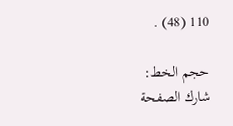110 (48) .

حجم الخط:
شارك الصفحة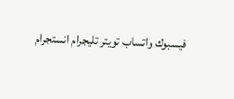فيسبوك واتساب تويتر تليجرام انستجرام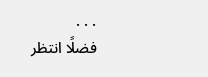. . .
فضلًا انتظر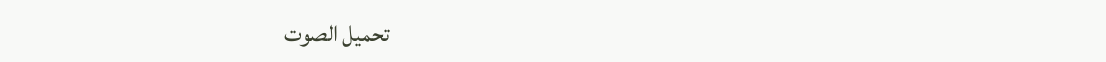تحميل الصوت